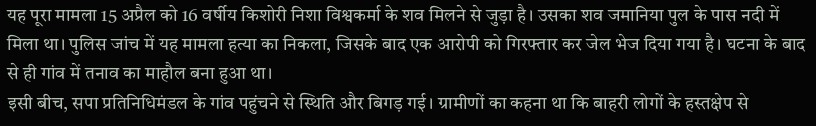यह पूरा मामला 15 अप्रैल को 16 वर्षीय किशोरी निशा विश्वकर्मा के शव मिलने से जुड़ा है। उसका शव जमानिया पुल के पास नदी में मिला था। पुलिस जांच में यह मामला हत्या का निकला, जिसके बाद एक आरोपी को गिरफ्तार कर जेल भेज दिया गया है। घटना के बाद से ही गांव में तनाव का माहौल बना हुआ था।
इसी बीच, सपा प्रतिनिधिमंडल के गांव पहुंचने से स्थिति और बिगड़ गई। ग्रामीणों का कहना था कि बाहरी लोगों के हस्तक्षेप से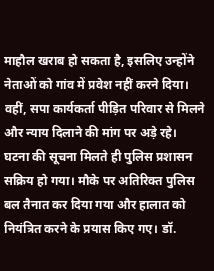माहौल खराब हो सकता है, इसलिए उन्होंने नेताओं को गांव में प्रवेश नहीं करने दिया। वहीं, सपा कार्यकर्ता पीड़ित परिवार से मिलने और न्याय दिलाने की मांग पर अड़े रहे।
घटना की सूचना मिलते ही पुलिस प्रशासन सक्रिय हो गया। मौके पर अतिरिक्त पुलिस बल तैनात कर दिया गया और हालात को नियंत्रित करने के प्रयास किए गए। डॉ.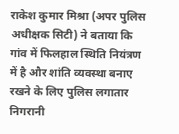राकेश कुमार मिश्रा (अपर पुलिस अधीक्षक सिटी) ने बताया कि गांव में फिलहाल स्थिति नियंत्रण में है और शांति व्यवस्था बनाए रखने के लिए पुलिस लगातार निगरानी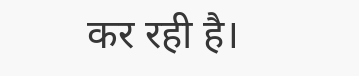कर रही है।